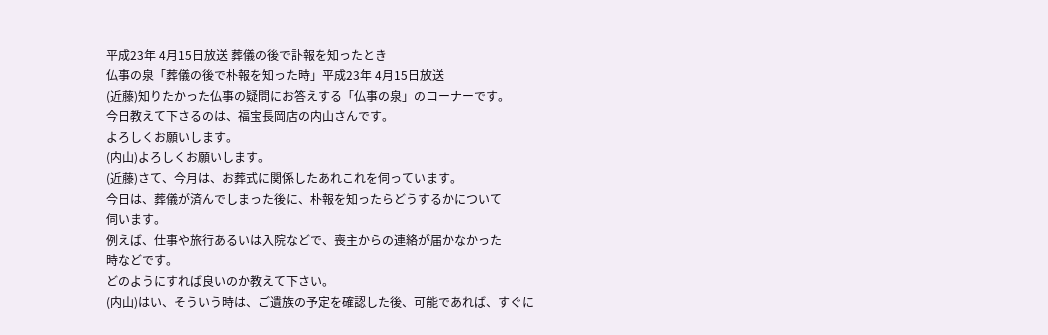平成23年 4月15日放送 葬儀の後で訃報を知ったとき
仏事の泉「葬儀の後で朴報を知った時」平成23年 4月15日放送
(近藤)知りたかった仏事の疑問にお答えする「仏事の泉」のコーナーです。
今日教えて下さるのは、福宝長岡店の内山さんです。
よろしくお願いします。
(内山)よろしくお願いします。
(近藤)さて、今月は、お葬式に関係したあれこれを伺っています。
今日は、葬儀が済んでしまった後に、朴報を知ったらどうするかについて
伺います。
例えば、仕事や旅行あるいは入院などで、喪主からの連絡が届かなかった
時などです。
どのようにすれば良いのか教えて下さい。
(内山)はい、そういう時は、ご遺族の予定を確認した後、可能であれば、すぐに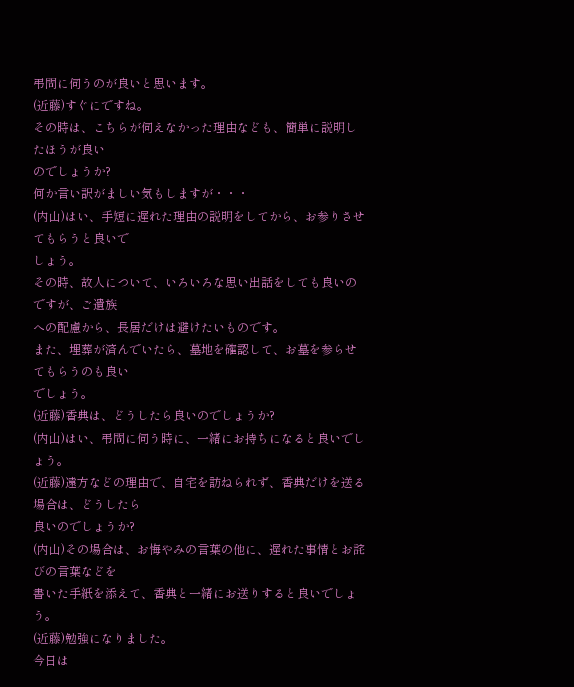弔問に伺うのが良いと思います。
(近藤)すぐにですね。
その時は、こちらが伺えなかった理由なども、簡単に説明したほうが良い
のでしょうか?
何か言い訳がましい気もしますが・・・
(内山)はい、手短に遅れた理由の説明をしてから、お参りさせてもらうと良いで
しょう。
その時、故人について、いろいろな思い出話をしても良いのですが、ご遺族
への配慮から、長居だけは避けたいものです。
また、埋葬が済んでいたら、墓地を確認して、お墓を参らせてもらうのも良い
でしょう。
(近藤)香典は、どうしたら良いのでしょうか?
(内山)はい、弔問に伺う時に、一緒にお持ちになると良いでしょう。
(近藤)遠方などの理由で、自宅を訪ねられず、香典だけを送る場合は、どうしたら
良いのでしょうか?
(内山)その場合は、お悔やみの言葉の他に、遅れた事情とお詫びの言葉などを
書いた手紙を添えて、香典と一緒にお送りすると良いでしょう。
(近藤)勉強になりました。
今日は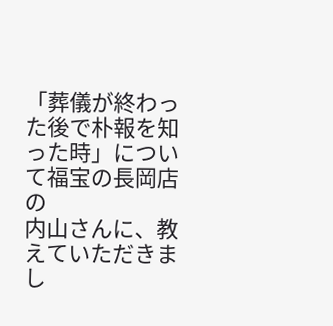「葬儀が終わった後で朴報を知った時」について福宝の長岡店の
内山さんに、教えていただきまし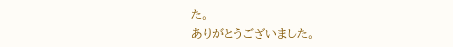た。
ありがとうございました。